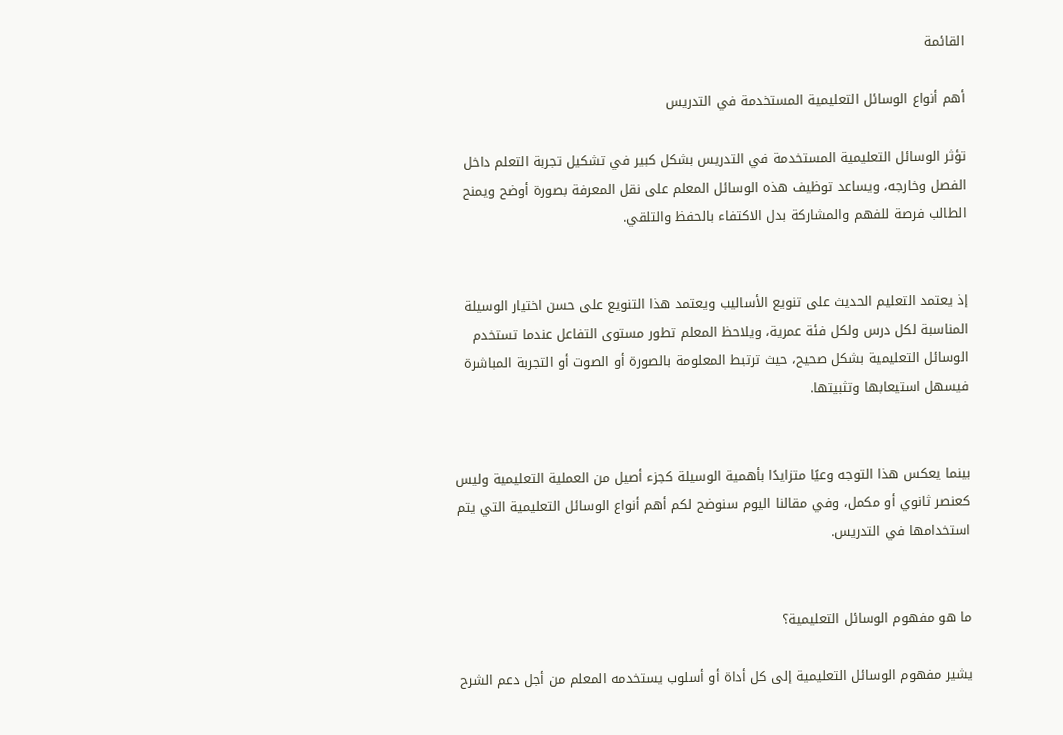القائمة

أهم أنواع الوسائل التعليمية المستخدمة في التدريس

تؤثر الوسائل التعليمية المستخدمة في التدريس بشكل كبير في تشكيل تجربة التعلم داخل الفصل وخارجه، ويساعد توظيف هذه الوسائل المعلم على نقل المعرفة بصورة أوضح ويمنح الطالب فرصة للفهم والمشاركة بدل الاكتفاء بالحفظ والتلقي.


إذ يعتمد التعليم الحديث على تنويع الأساليب ويعتمد هذا التنويع على حسن اختيار الوسيلة المناسبة لكل درس ولكل فئة عمرية، ويلاحظ المعلم تطور مستوى التفاعل عندما تستخدم الوسائل التعليمية بشكل صحيح، حيث ترتبط المعلومة بالصورة أو الصوت أو التجربة المباشرة فيسهل استيعابها وتثبيتها.


بينما يعكس هذا التوجه وعيًا متزايدًا بأهمية الوسيلة كجزء أصيل من العملية التعليمية وليس كعنصر ثانوي أو مكمل، وفي مقالنا اليوم سنوضح لكم أهم أنواع الوسائل التعليمية التي يتم استخدامها في التدريس.


ما هو مفهوم الوسائل التعليمية؟

يشير مفهوم الوسائل التعليمية إلى كل أداة أو أسلوب يستخدمه المعلم من أجل دعم الشرح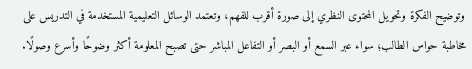وتوضيح الفكرة وتحويل المحتوى النظري إلى صورة أقرب للفهم، وتعتمد الوسائل التعليمية المستخدمة في التدريس على مخاطبة حواس الطالب؛ سواء عبر السمع أو البصر أو التفاعل المباشر حتى تصبح المعلومة أكثر وضوحًا وأسرع وصولًا.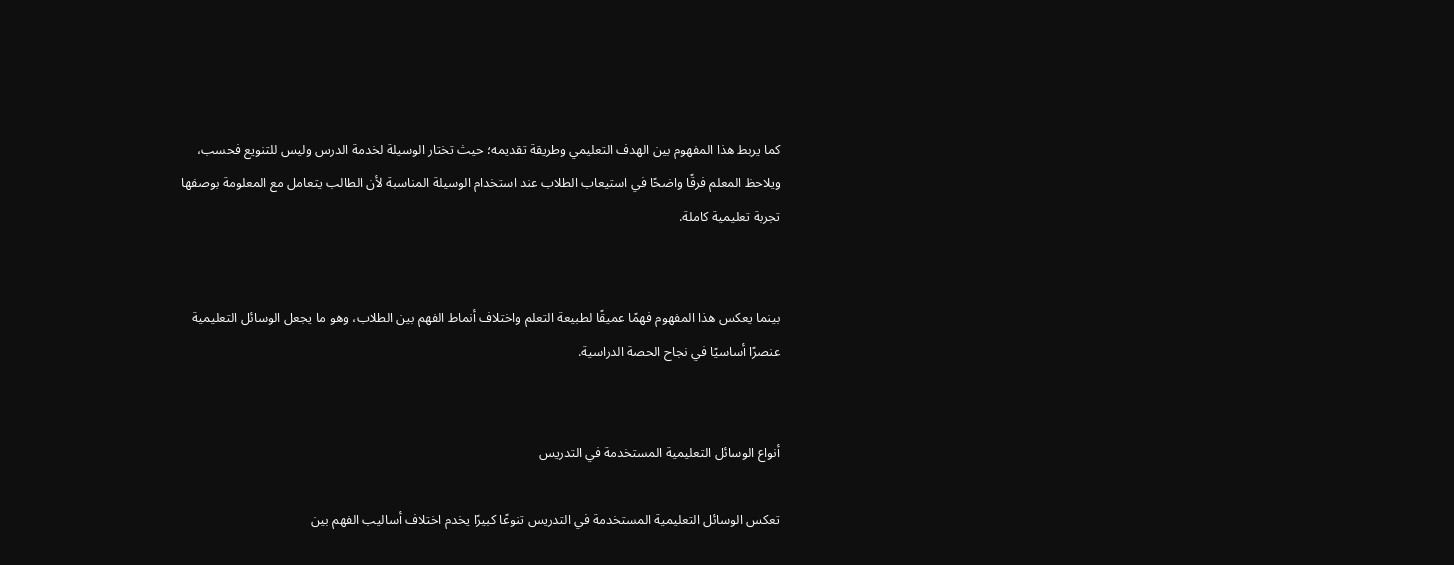كما يربط هذا المفهوم بين الهدف التعليمي وطريقة تقديمه؛ حيث تختار الوسيلة لخدمة الدرس وليس للتنويع فحسب، ويلاحظ المعلم فرقًا واضحًا في استيعاب الطلاب عند استخدام الوسيلة المناسبة لأن الطالب يتعامل مع المعلومة بوصفها تجربة تعليمية كاملة.


بينما يعكس هذا المفهوم فهمًا عميقًا لطبيعة التعلم واختلاف أنماط الفهم بين الطلاب، وهو ما يجعل الوسائل التعليمية عنصرًا أساسيًا في نجاح الحصة الدراسية.


أنواع الوسائل التعليمية المستخدمة في التدريس

تعكس الوسائل التعليمية المستخدمة في التدريس تنوعًا كبيرًا يخدم اختلاف أساليب الفهم بين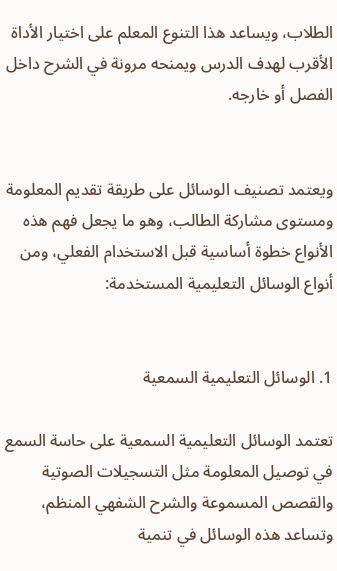الطلاب، ويساعد هذا التنوع المعلم على اختيار الأداة الأقرب لهدف الدرس ويمنحه مرونة في الشرح داخل الفصل أو خارجه.


ويعتمد تصنيف الوسائل على طريقة تقديم المعلومة ومستوى مشاركة الطالب، وهو ما يجعل فهم هذه الأنواع خطوة أساسية قبل الاستخدام الفعلي، ومن أنواع الوسائل التعليمية المستخدمة:


1. الوسائل التعليمية السمعية

تعتمد الوسائل التعليمية السمعية على حاسة السمع في توصيل المعلومة مثل التسجيلات الصوتية والقصص المسموعة والشرح الشفهي المنظم، وتساعد هذه الوسائل في تنمية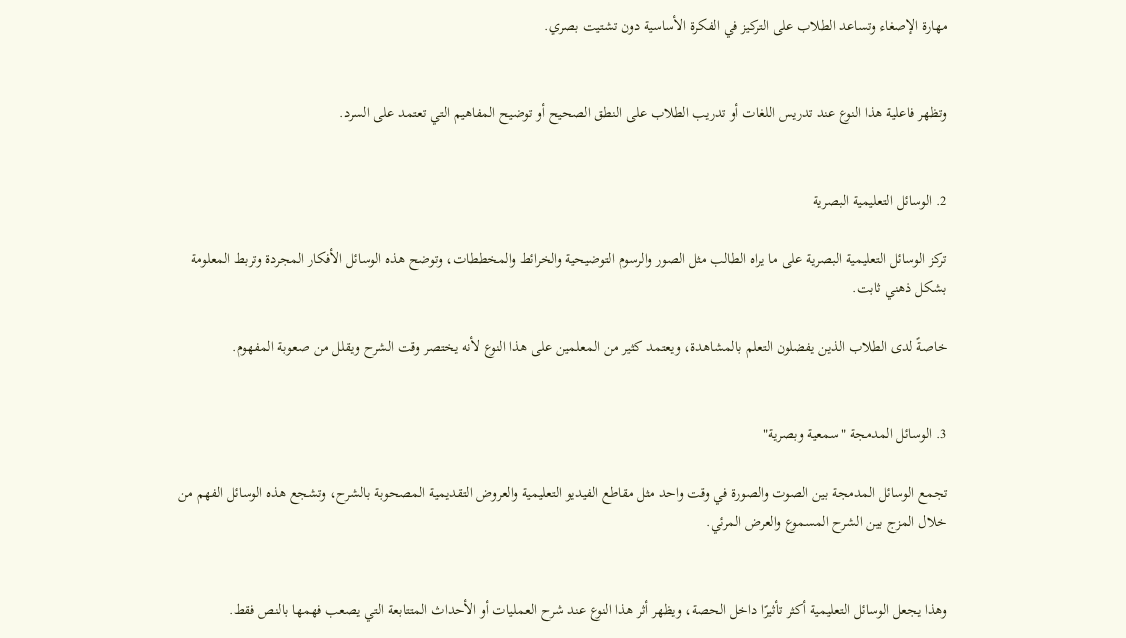مهارة الإصغاء وتساعد الطلاب على التركيز في الفكرة الأساسية دون تشتيت بصري.


وتظهر فاعلية هذا النوع عند تدريس اللغات أو تدريب الطلاب على النطق الصحيح أو توضيح المفاهيم التي تعتمد على السرد.


2. الوسائل التعليمية البصرية

تركز الوسائل التعليمية البصرية على ما يراه الطالب مثل الصور والرسوم التوضيحية والخرائط والمخططات، وتوضح هذه الوسائل الأفكار المجردة وتربط المعلومة بشكل ذهني ثابت.

خاصةً لدى الطلاب الذين يفضلون التعلم بالمشاهدة، ويعتمد كثير من المعلمين على هذا النوع لأنه يختصر وقت الشرح ويقلل من صعوبة المفهوم.


3. الوسائل المدمجة "سمعية وبصرية"

تجمع الوسائل المدمجة بين الصوت والصورة في وقت واحد مثل مقاطع الفيديو التعليمية والعروض التقديمية المصحوبة بالشرح، وتشجع هذه الوسائل الفهم من خلال المزج بين الشرح المسموع والعرض المرئي.


وهذا يجعل الوسائل التعليمية أكثر تأثيرًا داخل الحصة، ويظهر أثر هذا النوع عند شرح العمليات أو الأحداث المتتابعة التي يصعب فهمها بالنص فقط.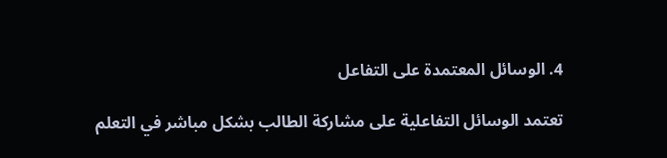4. الوسائل المعتمدة على التفاعل

تعتمد الوسائل التفاعلية على مشاركة الطالب بشكل مباشر في التعلم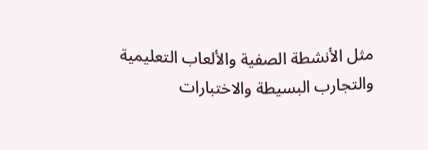مثل الأنشطة الصفية والألعاب التعليمية والتجارب البسيطة والاختبارات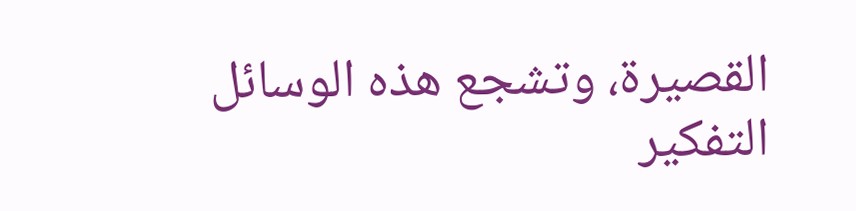القصيرة، وتشجع هذه الوسائل التفكير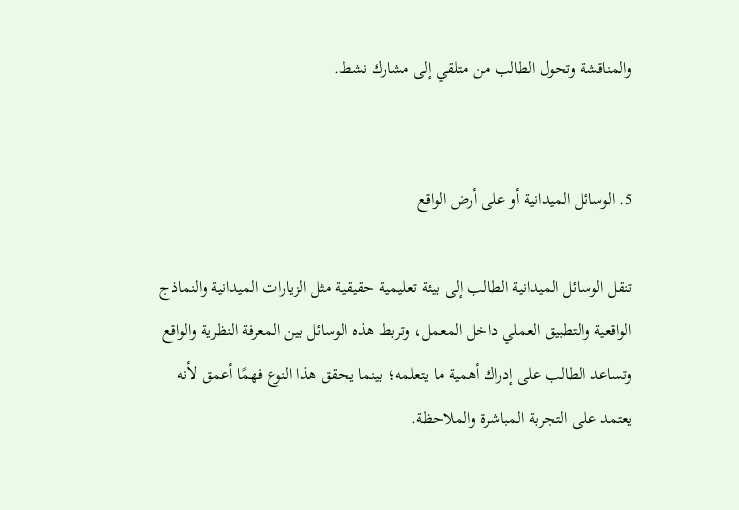والمناقشة وتحول الطالب من متلقي إلى مشارك نشط.


5. الوسائل الميدانية أو على أرض الواقع

تنقل الوسائل الميدانية الطالب إلى بيئة تعليمية حقيقية مثل الزيارات الميدانية والنماذج الواقعية والتطبيق العملي داخل المعمل، وتربط هذه الوسائل بين المعرفة النظرية والواقع وتساعد الطالب على إدراك أهمية ما يتعلمه؛ بينما يحقق هذا النوع فهمًا أعمق لأنه يعتمد على التجربة المباشرة والملاحظة.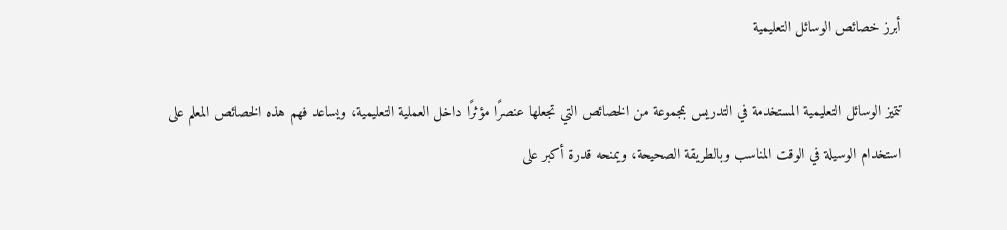أبرز خصائص الوسائل التعليمية

تتميز الوسائل التعليمية المستخدمة في التدريس بمجموعة من الخصائص التي تجعلها عنصرًا مؤثرًا داخل العملية التعليمية، ويساعد فهم هذه الخصائص المعلم على استخدام الوسيلة في الوقت المناسب وبالطريقة الصحيحة، ويمنحه قدرة أكبر على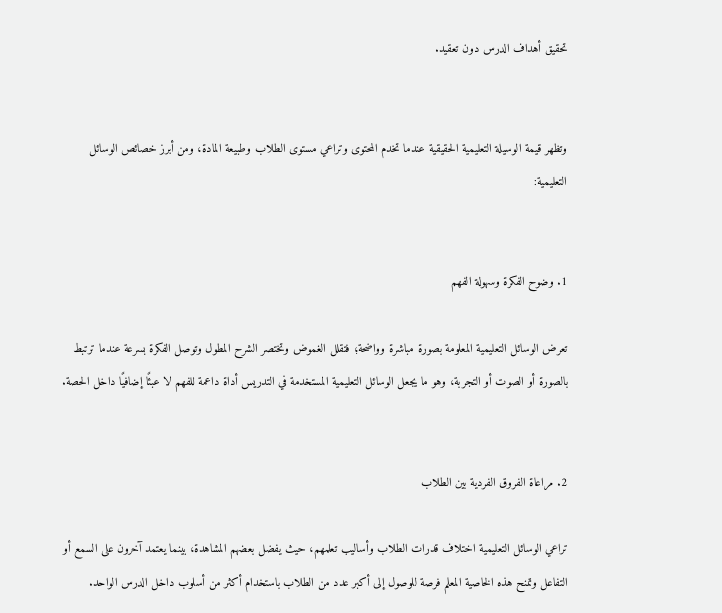تحقيق أهداف الدرس دون تعقيد.


وتظهر قيمة الوسيلة التعليمية الحقيقية عندما تخدم المحتوى وتراعي مستوى الطلاب وطبيعة المادة، ومن أبرز خصائص الوسائل التعليمية:


1. وضوح الفكرة وسهولة الفهم

تعرض الوسائل التعليمية المعلومة بصورة مباشرة وواضحة؛ فتقلل الغموض وتختصر الشرح المطول وتوصل الفكرة بسرعة عندما ترتبط بالصورة أو الصوت أو التجربة، وهو ما يجعل الوسائل التعليمية المستخدمة في التدريس أداة داعمة للفهم لا عبئًا إضافيًا داخل الحصة.


2. مراعاة الفروق الفردية بين الطلاب

تراعي الوسائل التعليمية اختلاف قدرات الطلاب وأساليب تعلمهم، حيث يفضل بعضهم المشاهدة، بينما يعتمد آخرون على السمع أو التفاعل وتمنح هذه الخاصية المعلم فرصة للوصول إلى أكبر عدد من الطلاب باستخدام أكثر من أسلوب داخل الدرس الواحد.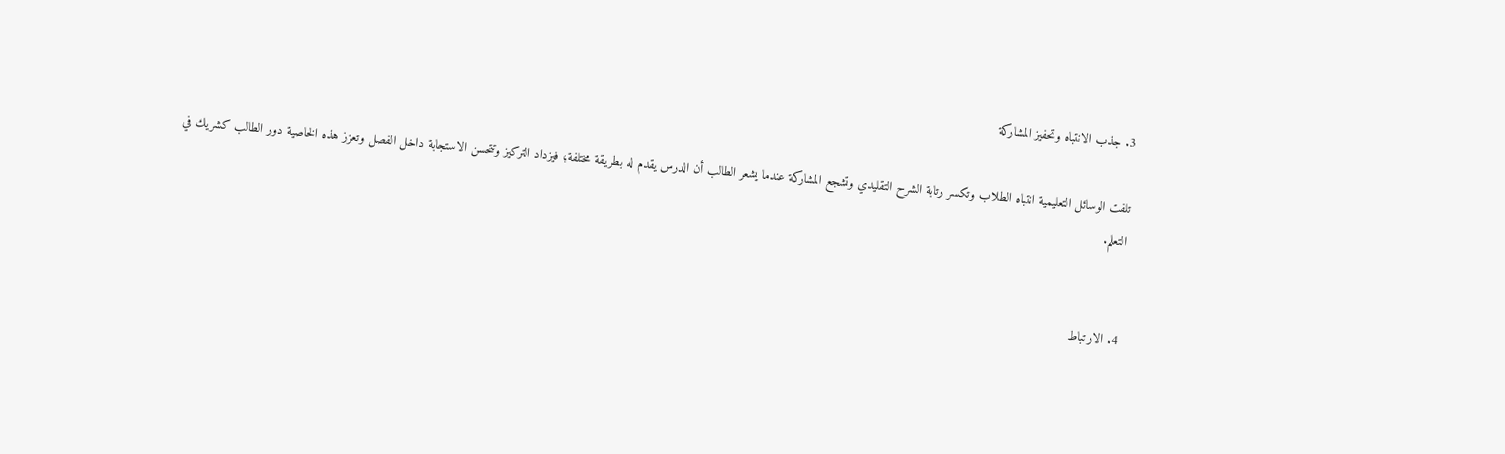3. جذب الانتباه وتحفيز المشاركة

تلفت الوسائل التعليمية انتباه الطلاب وتكسر رتابة الشرح التقليدي وتشجع المشاركة عندما يشعر الطالب أن الدرس يقدم له بطريقة مختلفة؛ فيزداد التركيز وتتحسن الاستجابة داخل الفصل وتعزز هذه الخاصية دور الطالب كشريك في التعلم.


4. الارتباط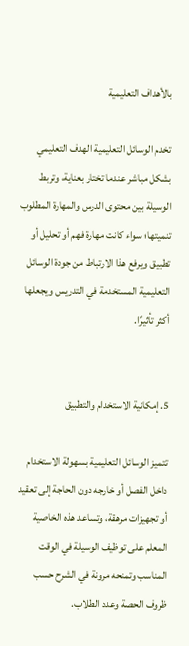بالأهداف التعليمية

تخدم الوسائل التعليمية الهدف التعليمي بشكل مباشر عندما تختار بعناية، وتربط الوسيلة بين محتوى الدرس والمهارة المطلوب تنميتها؛ سواء كانت مهارة فهم أو تحليل أو تطبيق ويرفع هذا الارتباط من جودة الوسائل التعليمية المستخدمة في التدريس ويجعلها أكثر تأثيرًا.


5. إمكانية الاستخدام والتطبيق

تتميز الوسائل التعليمية بسهولة الاستخدام داخل الفصل أو خارجه دون الحاجة إلى تعقيد أو تجهيزات مرهقة، وتساعد هذه الخاصية المعلم على توظيف الوسيلة في الوقت المناسب وتمنحه مرونة في الشرح حسب ظروف الحصة وعدد الطلاب.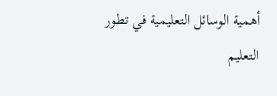أهمية الوسائل التعليمية في تطور التعليم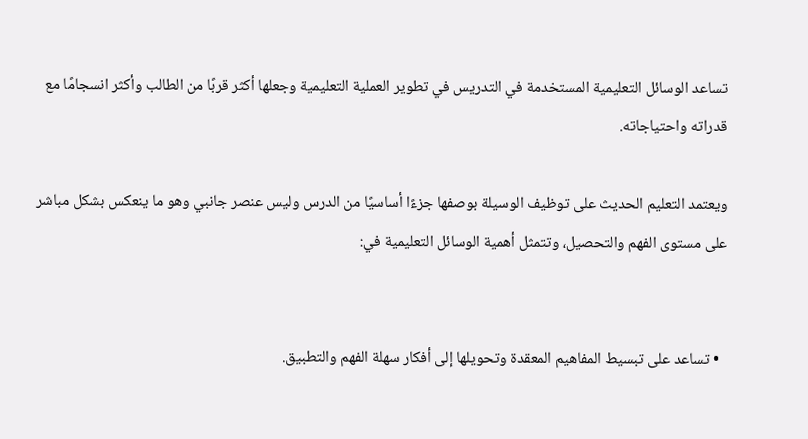تساعد الوسائل التعليمية المستخدمة في التدريس في تطوير العملية التعليمية وجعلها أكثر قربًا من الطالب وأكثر انسجامًا مع قدراته واحتياجاته.

ويعتمد التعليم الحديث على توظيف الوسيلة بوصفها جزءًا أساسيًا من الدرس وليس عنصر جانبي وهو ما ينعكس بشكل مباشر على مستوى الفهم والتحصيل، وتتمثل أهمية الوسائل التعليمية في:


  • تساعد على تبسيط المفاهيم المعقدة وتحويلها إلى أفكار سهلة الفهم والتطبيق.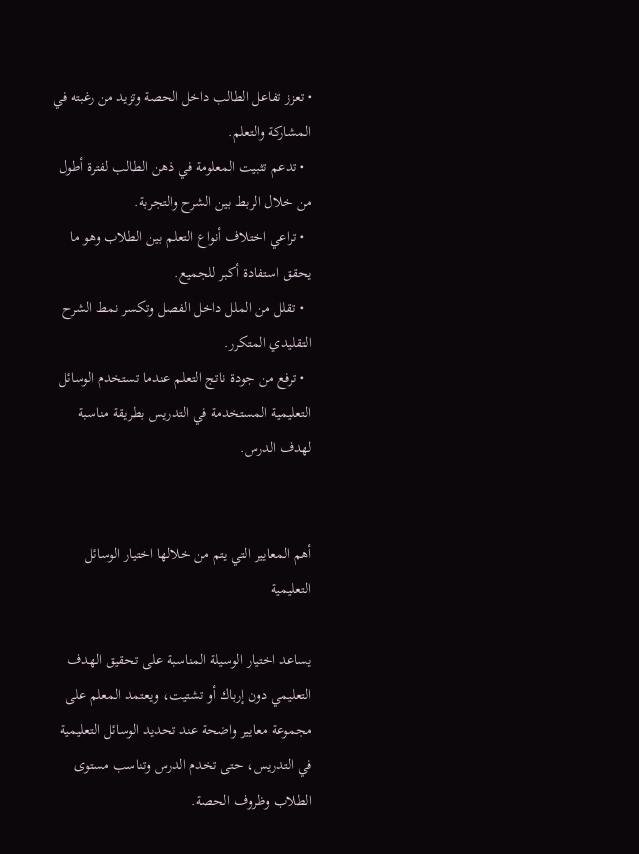• تعزز تفاعل الطالب داخل الحصة وتزيد من رغبته في المشاركة والتعلم.
  • تدعم تثبيت المعلومة في ذهن الطالب لفترة أطول من خلال الربط بين الشرح والتجربة.
  • تراعي اختلاف أنواع التعلم بين الطلاب وهو ما يحقق استفادة أكبر للجميع.
  • تقلل من الملل داخل الفصل وتكسر نمط الشرح التقليدي المتكرر.
  • ترفع من جودة ناتج التعلم عندما تستخدم الوسائل التعليمية المستخدمة في التدريس بطريقة مناسبة لهدف الدرس.


أهم المعايير التي يتم من خلالها اختيار الوسائل التعليمية

يساعد اختيار الوسيلة المناسبة على تحقيق الهدف التعليمي دون إرباك أو تشتيت، ويعتمد المعلم على مجموعة معايير واضحة عند تحديد الوسائل التعليمية في التدريس، حتى تخدم الدرس وتناسب مستوى الطلاب وظروف الحصة.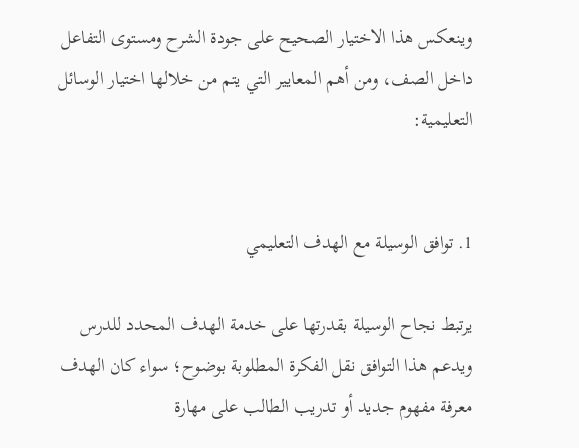وينعكس هذا الاختيار الصحيح على جودة الشرح ومستوى التفاعل داخل الصف، ومن أهم المعايير التي يتم من خلالها اختيار الوسائل التعليمية:


1. توافق الوسيلة مع الهدف التعليمي

يرتبط نجاح الوسيلة بقدرتها على خدمة الهدف المحدد للدرس ويدعم هذا التوافق نقل الفكرة المطلوبة بوضوح؛ سواء كان الهدف معرفة مفهوم جديد أو تدريب الطالب على مهارة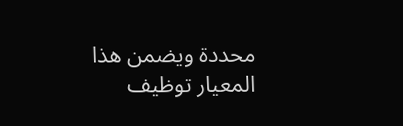محددة ويضمن هذا المعيار توظيف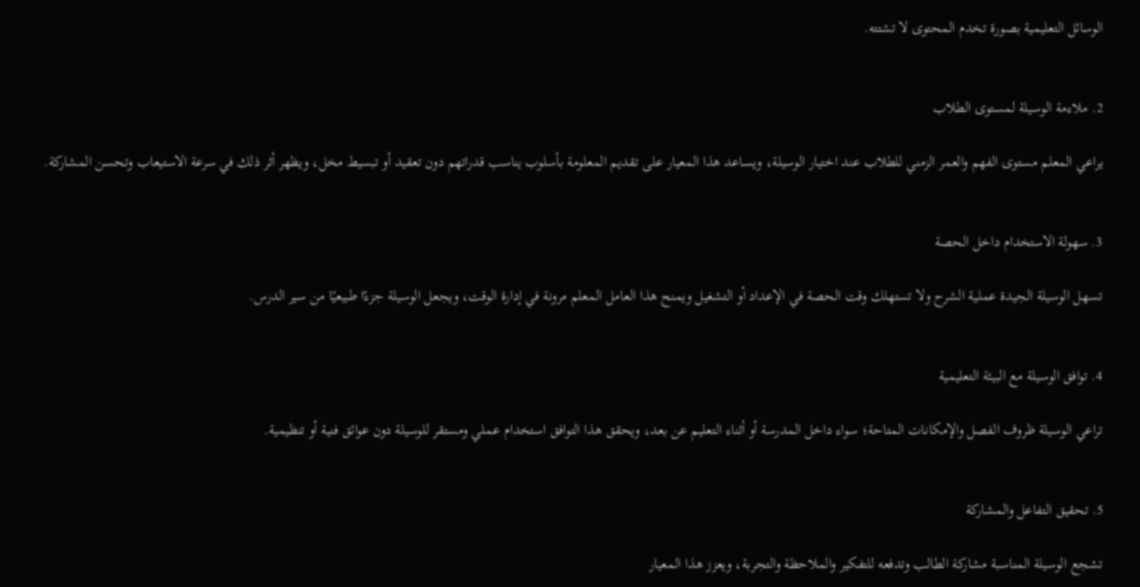الوسائل التعليمية بصورة تخدم المحتوى لا تشتته.


2. ملاءمة الوسيلة لمستوى الطلاب

يراعي المعلم مستوى الفهم والعمر الزمني للطلاب عند اختيار الوسيلة، ويساعد هذا المعيار على تقديم المعلومة بأسلوب يناسب قدراتهم دون تعقيد أو تبسيط مخل، ويظهر أثر ذلك في سرعة الاستيعاب وتحسن المشاركة.


3. سهولة الاستخدام داخل الحصة

تسهل الوسيلة الجيدة عملية الشرح ولا تستهلك وقت الحصة في الإعداد أو التشغيل ويمنح هذا العامل المعلم مرونة في إدارة الوقت، ويجعل الوسيلة جزءًا طبيعيًا من سير الدرس.


4. توافق الوسيلة مع البيئة التعليمية

تراعي الوسيلة ظروف الفصل والإمكانات المتاحة؛ سواء داخل المدرسة أو أثناء التعليم عن بعد، ويحقق هذا التوافق استخدام عملي ومستقر للوسيلة دون عوائق فنية أو تنظيمية.


5. تحقيق التفاعل والمشاركة

تشجع الوسيلة المناسبة مشاركة الطالب وتدفعه للتفكير والملاحظة والتجربة، ويعزز هذا المعيار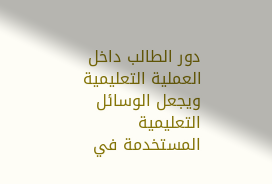دور الطالب داخل العملية التعليمية ويجعل الوسائل التعليمية المستخدمة في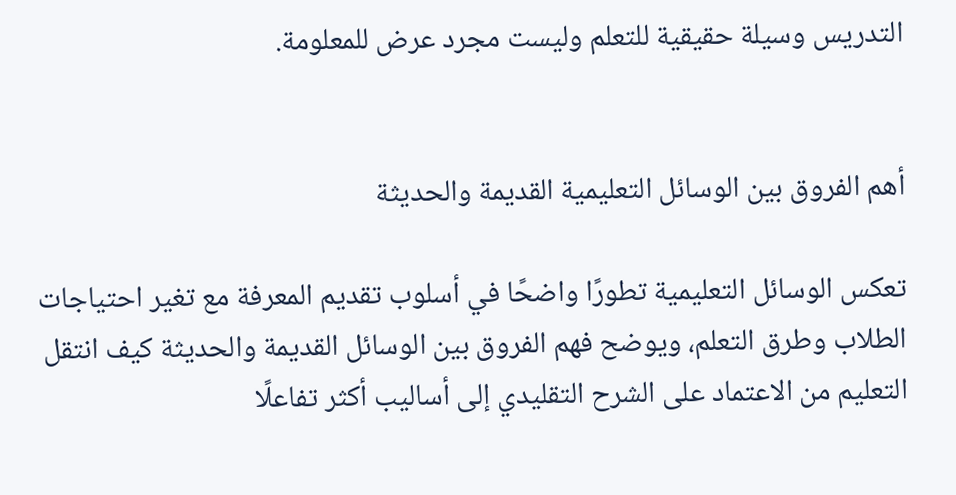التدريس وسيلة حقيقية للتعلم وليست مجرد عرض للمعلومة.


أهم الفروق بين الوسائل التعليمية القديمة والحديثة

تعكس الوسائل التعليمية تطورًا واضحًا في أسلوب تقديم المعرفة مع تغير احتياجات الطلاب وطرق التعلم، ويوضح فهم الفروق بين الوسائل القديمة والحديثة كيف انتقل التعليم من الاعتماد على الشرح التقليدي إلى أساليب أكثر تفاعلًا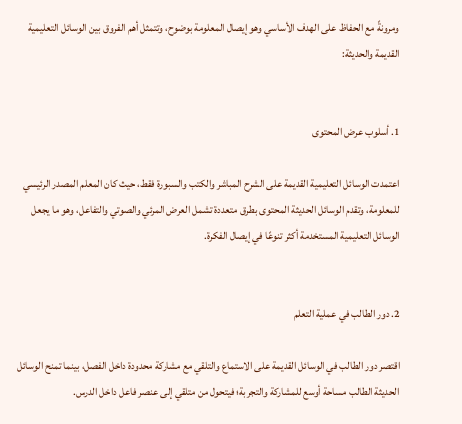ومرونةً مع الحفاظ على الهدف الأساسي وهو إيصال المعلومة بوضوح، وتتمثل أهم الفروق بين الوسائل التعليمية القديمة والحديثة:


1. أسلوب عرض المحتوى

اعتمدت الوسائل التعليمية القديمة على الشرح المباشر والكتب والسبورة فقط، حيث كان المعلم المصدر الرئيسي للمعلومة، وتقدم الوسائل الحديثة المحتوى بطرق متعددة تشمل العرض المرئي والصوتي والتفاعل، وهو ما يجعل الوسائل التعليمية المستخدمة أكثر تنوعًا في إيصال الفكرة.


2. دور الطالب في عملية التعلم

اقتصر دور الطالب في الوسائل القديمة على الاستماع والتلقي مع مشاركة محدودة داخل الفصل، بينما تمنح الوسائل الحديثة الطالب مساحة أوسع للمشاركة والتجربة؛ فيتحول من متلقي إلى عنصر فاعل داخل الدرس.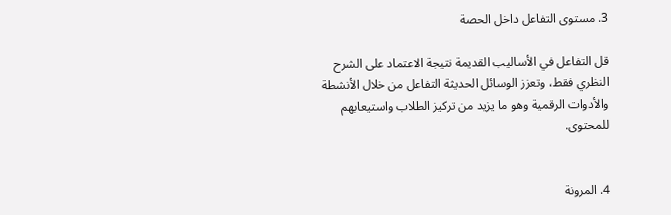3. مستوى التفاعل داخل الحصة

قل التفاعل في الأساليب القديمة نتيجة الاعتماد على الشرح النظري فقط، وتعزز الوسائل الحديثة التفاعل من خلال الأنشطة والأدوات الرقمية وهو ما يزيد من تركيز الطلاب واستيعابهم للمحتوى.


4. المرونة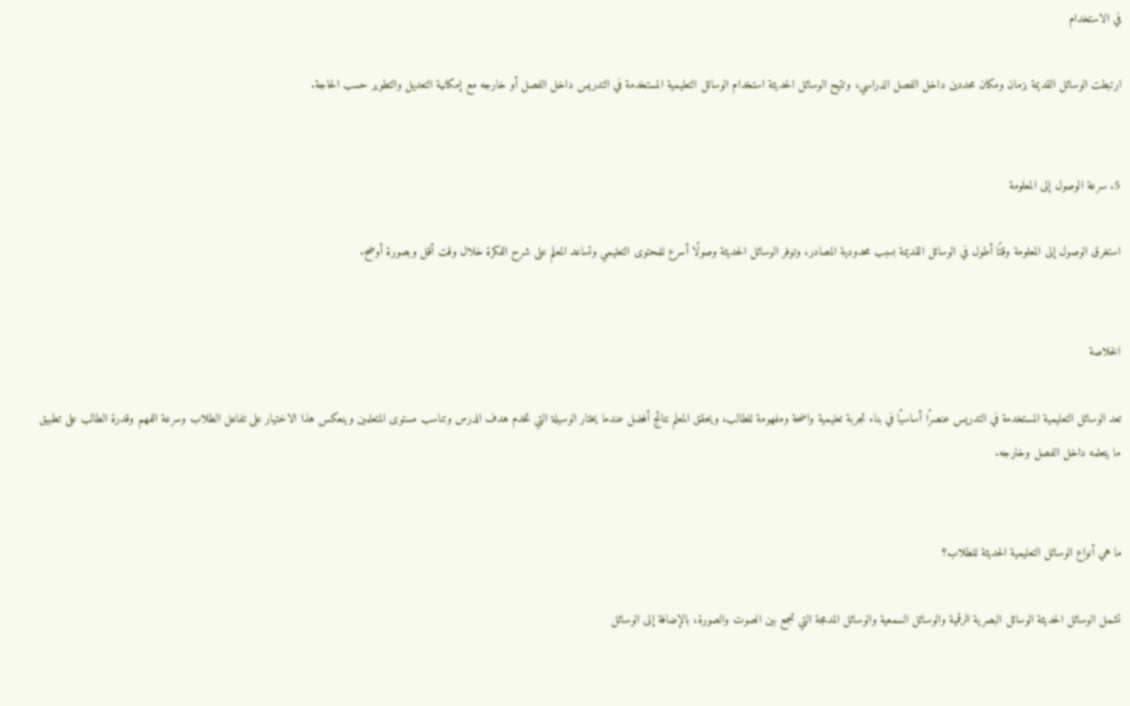في الاستخدام

ارتبطت الوسائل القديمة بزمان ومكان محددين داخل الفصل الدراسي، وتتيح الوسائل الحديثة استخدام الوسائل التعليمية المستخدمة في التدريس داخل الفصل أو خارجه مع إمكانية التعديل والتطوير حسب الحاجة.


5. سرعة الوصول إلى المعلومة

استغرق الوصول إلى المعلومة وقتًا أطول في الوسائل القديمة بسبب محدودية المصادر، وتوفر الوسائل الحديثة وصولًا أسرع للمحتوى التعليمي وتساعد المعلم على شرح الفكرة خلال وقت أقل وبصورة أوضح.


الخلاصة

تعد الوسائل التعليمية المستخدمة في التدريس عنصرًا أساسيًا في بناء تجربة تعليمية واضحة ومفهومة للطالب، ويحقق المعلم نتائج أفضل عندما يختار الوسيلة التي تخدم هدف الدرس وتناسب مستوى المتعلمين وينعكس هذا الاختيار على تفاعل الطلاب وسرعة الفهم وقدرة الطالب على تطبيق ما يتعلمه داخل الفصل وخارجه.


ما هي أنواع الوسائل التعليمية الحديثة للطلاب؟

تشمل الوسائل الحديثة الوسائل البصرية الرقمية والوسائل السمعية والوسائل المدمجة التي تجمع بين الصوت والصورة، بالإضافة إلى الوسائل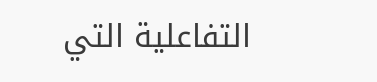التفاعلية التي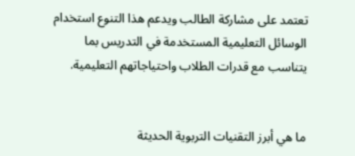تعتمد على مشاركة الطالب ويدعم هذا التنوع استخدام الوسائل التعليمية المستخدمة في التدريس بما يتناسب مع قدرات الطلاب واحتياجاتهم التعليمية.


ما هي أبرز التقنيات التربوية الحديثة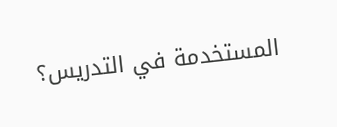المستخدمة في التدريس؟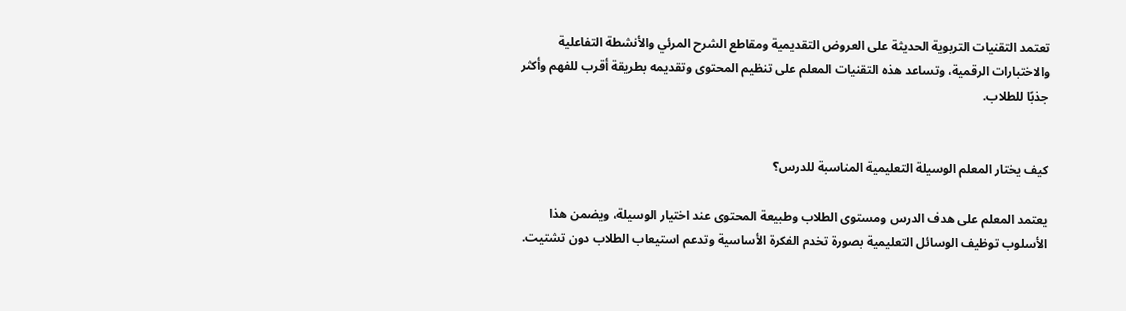تعتمد التقنيات التربوية الحديثة على العروض التقديمية ومقاطع الشرح المرئي والأنشطة التفاعلية والاختبارات الرقمية، وتساعد هذه التقنيات المعلم على تنظيم المحتوى وتقديمه بطريقة أقرب للفهم وأكثر جذبًا للطلاب.


كيف يختار المعلم الوسيلة التعليمية المناسبة للدرس؟

يعتمد المعلم على هدف الدرس ومستوى الطلاب وطبيعة المحتوى عند اختيار الوسيلة، ويضمن هذا الأسلوب توظيف الوسائل التعليمية بصورة تخدم الفكرة الأساسية وتدعم استيعاب الطلاب دون تشتيت.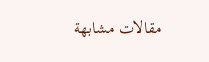مقالات مشابهة